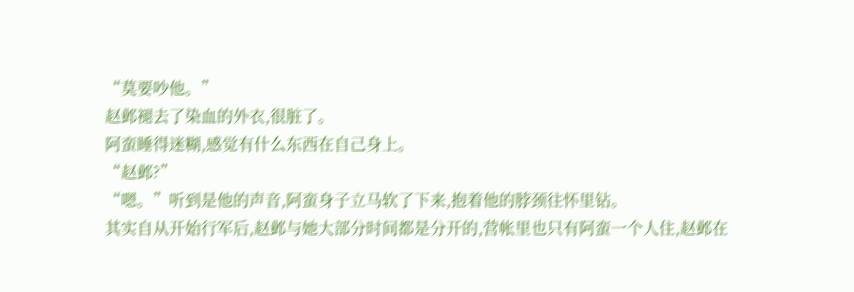“莫要吵他。”
赵邺褪去了染血的外衣,很脏了。
阿蛮睡得迷糊,感觉有什么东西在自己身上。
“赵邺?”
“嗯。”听到是他的声音,阿蛮身子立马软了下来,抱着他的脖颈往怀里钻。
其实自从开始行军后,赵邺与她大部分时间都是分开的,营帐里也只有阿蛮一个人住,赵邺在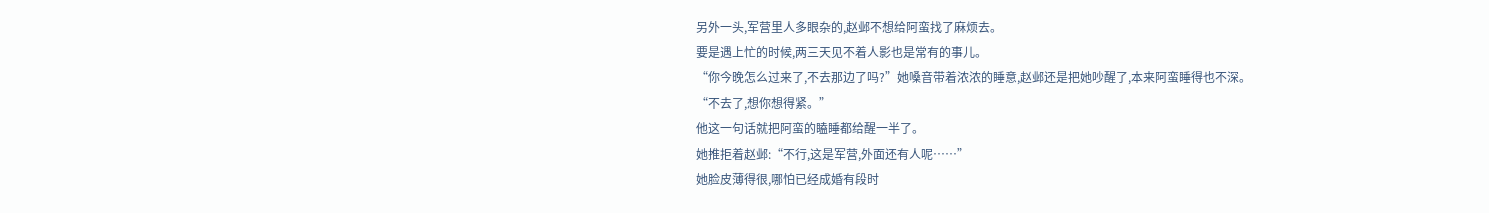另外一头,军营里人多眼杂的,赵邺不想给阿蛮找了麻烦去。
要是遇上忙的时候,两三天见不着人影也是常有的事儿。
“你今晚怎么过来了,不去那边了吗?”她嗓音带着浓浓的睡意,赵邺还是把她吵醒了,本来阿蛮睡得也不深。
“不去了,想你想得紧。”
他这一句话就把阿蛮的瞌睡都给醒一半了。
她推拒着赵邺:“不行,这是军营,外面还有人呢……”
她脸皮薄得很,哪怕已经成婚有段时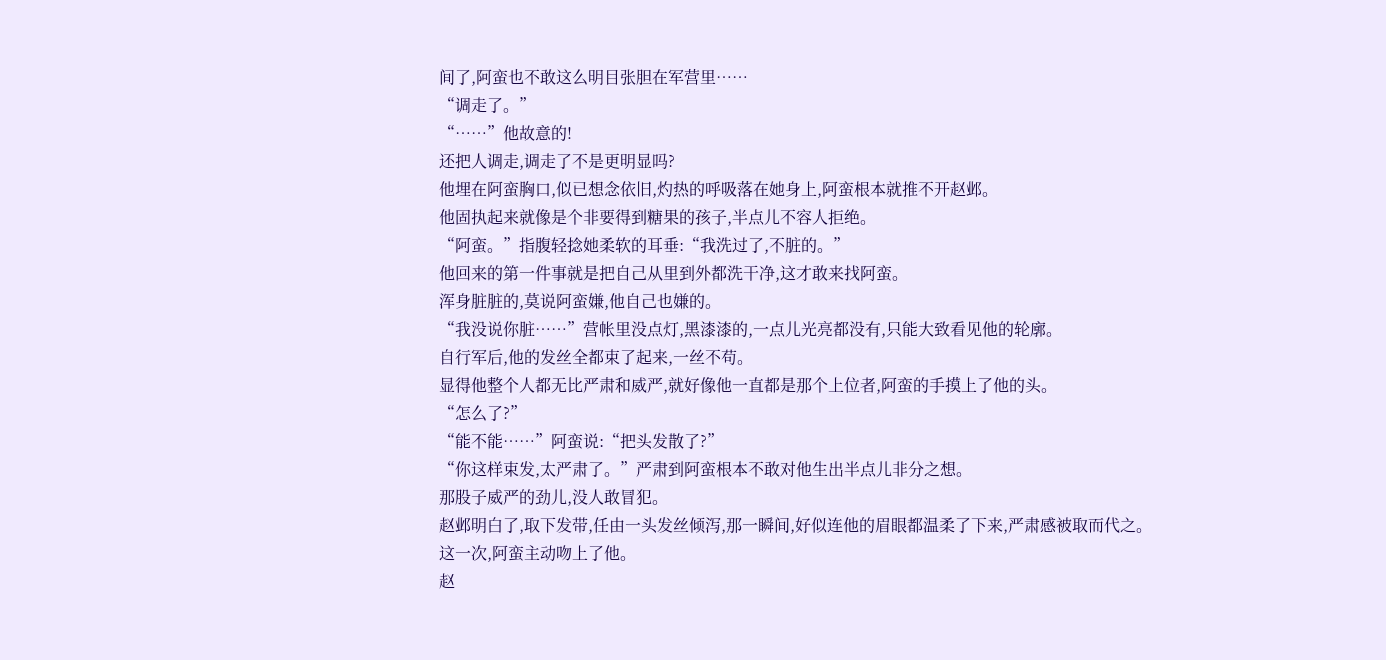间了,阿蛮也不敢这么明目张胆在军营里……
“调走了。”
“……”他故意的!
还把人调走,调走了不是更明显吗?
他埋在阿蛮胸口,似已想念依旧,灼热的呼吸落在她身上,阿蛮根本就推不开赵邺。
他固执起来就像是个非要得到糖果的孩子,半点儿不容人拒绝。
“阿蛮。”指腹轻捻她柔软的耳垂:“我洗过了,不脏的。”
他回来的第一件事就是把自己从里到外都洗干净,这才敢来找阿蛮。
浑身脏脏的,莫说阿蛮嫌,他自己也嫌的。
“我没说你脏……”营帐里没点灯,黑漆漆的,一点儿光亮都没有,只能大致看见他的轮廓。
自行军后,他的发丝全都束了起来,一丝不苟。
显得他整个人都无比严肃和威严,就好像他一直都是那个上位者,阿蛮的手摸上了他的头。
“怎么了?”
“能不能……”阿蛮说:“把头发散了?”
“你这样束发,太严肃了。”严肃到阿蛮根本不敢对他生出半点儿非分之想。
那股子威严的劲儿,没人敢冒犯。
赵邺明白了,取下发带,任由一头发丝倾泻,那一瞬间,好似连他的眉眼都温柔了下来,严肃感被取而代之。
这一次,阿蛮主动吻上了他。
赵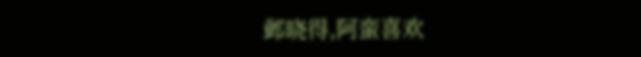邺晓得,阿蛮喜欢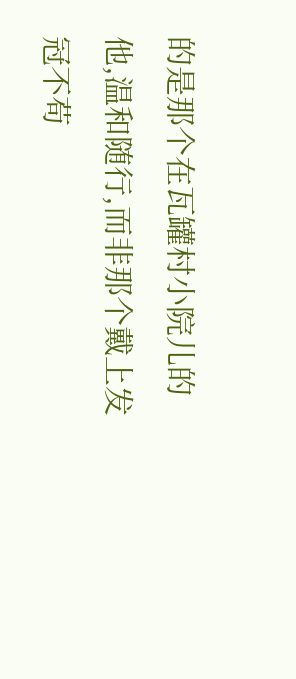的是那个在瓦罐村小院儿的他,温和随行,而非那个戴上发冠不苟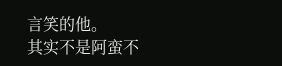言笑的他。
其实不是阿蛮不